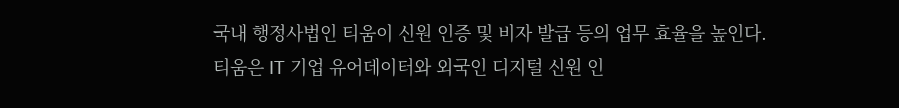국내 행정사법인 티움이 신원 인증 및 비자 발급 등의 업무 효율을 높인다.
티움은 IT 기업 유어데이터와 외국인 디지털 신원 인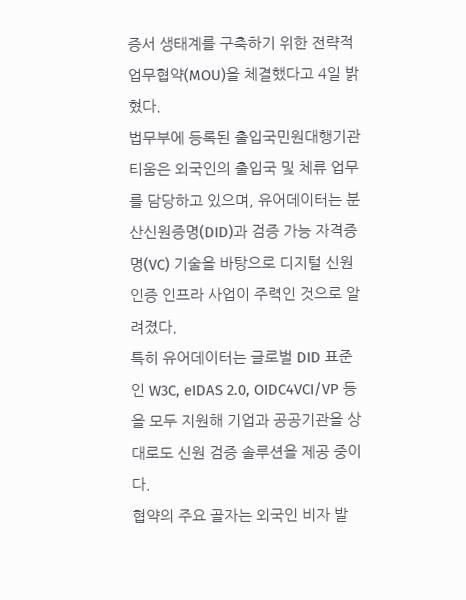증서 생태계를 구축하기 위한 전략적 업무협약(MOU)을 체결했다고 4일 밝혔다.
법무부에 등록된 출입국민원대행기관 티움은 외국인의 출입국 및 체류 업무를 담당하고 있으며, 유어데이터는 분산신원증명(DID)과 검증 가능 자격증명(VC) 기술을 바탕으로 디지털 신원 인증 인프라 사업이 주력인 것으로 알려졌다.
특히 유어데이터는 글로벌 DID 표준인 W3C, eIDAS 2.0, OIDC4VCI/VP 등을 모두 지원해 기업과 공공기관을 상대로도 신원 검증 솔루션을 제공 중이다.
협약의 주요 골자는 외국인 비자 발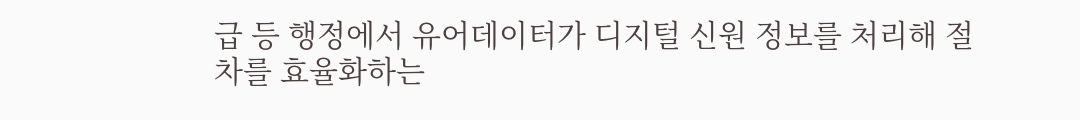급 등 행정에서 유어데이터가 디지털 신원 정보를 처리해 절차를 효율화하는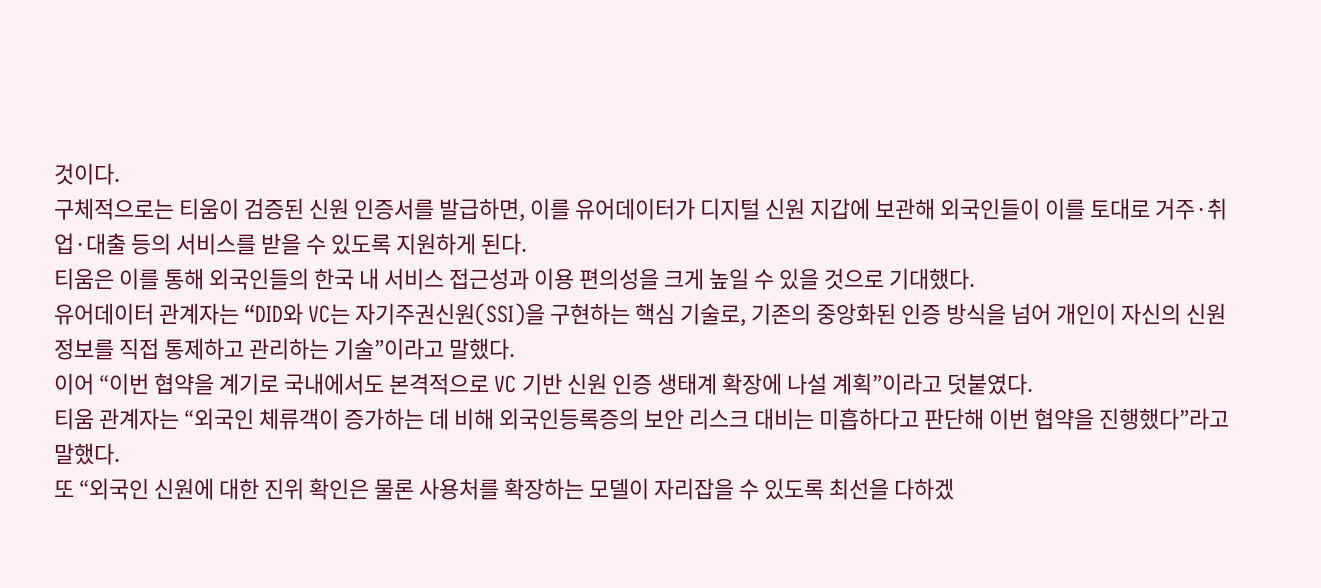것이다.
구체적으로는 티움이 검증된 신원 인증서를 발급하면, 이를 유어데이터가 디지털 신원 지갑에 보관해 외국인들이 이를 토대로 거주·취업·대출 등의 서비스를 받을 수 있도록 지원하게 된다.
티움은 이를 통해 외국인들의 한국 내 서비스 접근성과 이용 편의성을 크게 높일 수 있을 것으로 기대했다.
유어데이터 관계자는 “DID와 VC는 자기주권신원(SSI)을 구현하는 핵심 기술로, 기존의 중앙화된 인증 방식을 넘어 개인이 자신의 신원 정보를 직접 통제하고 관리하는 기술”이라고 말했다.
이어 “이번 협약을 계기로 국내에서도 본격적으로 VC 기반 신원 인증 생태계 확장에 나설 계획”이라고 덧붙였다.
티움 관계자는 “외국인 체류객이 증가하는 데 비해 외국인등록증의 보안 리스크 대비는 미흡하다고 판단해 이번 협약을 진행했다”라고 말했다.
또 “외국인 신원에 대한 진위 확인은 물론 사용처를 확장하는 모델이 자리잡을 수 있도록 최선을 다하겠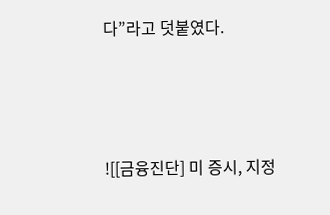다”라고 덧붙였다.






![[금융진단] 미 증시, 지정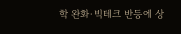학 완화·빅테크 반등에 상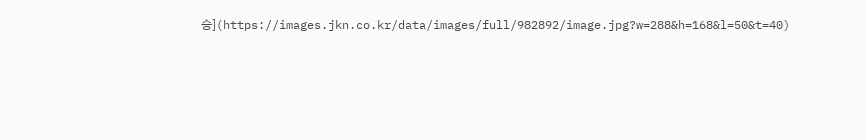승](https://images.jkn.co.kr/data/images/full/982892/image.jpg?w=288&h=168&l=50&t=40)